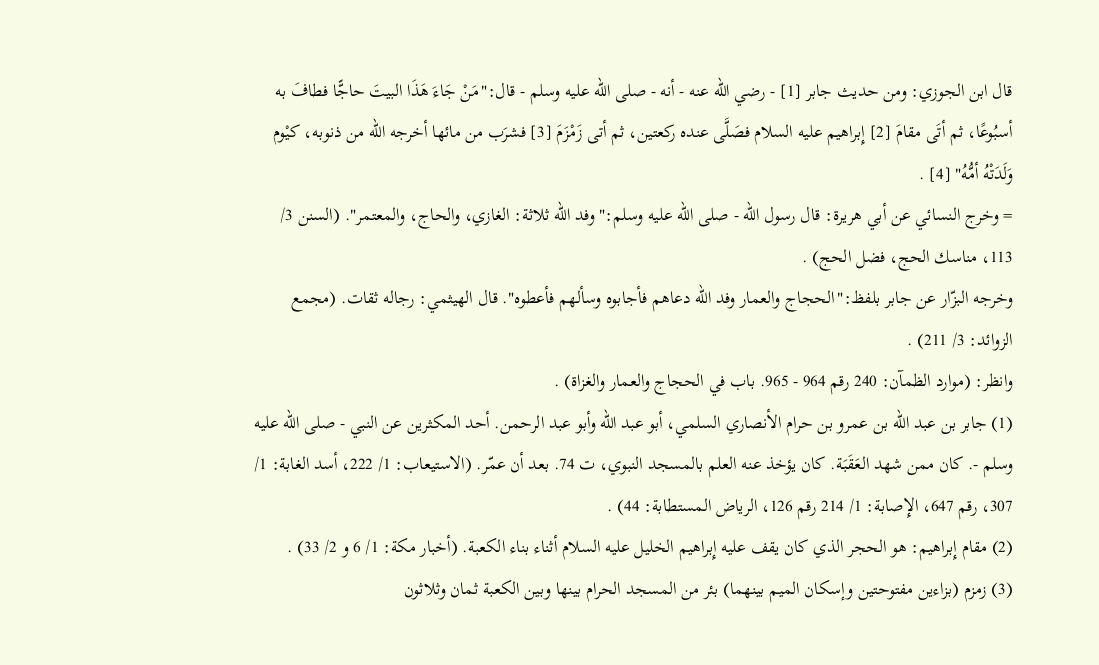قال ابن الجوزي: ومن حديث جابر [1] - رضي الله عنه - أنه - صلى الله عليه وسلم - قال:"مَنْ جَاءَ هَذَا البيتَ حاجًّا فطافَ به أسبُوعًا، ثم أتَى مقامَ [2] إِبراهيم عليه السلام فصَلَّى عنده ركعتين، ثم أتى زَمْزَمَ [3] فشرَب من مائها أخرجه الله من ذنوبه، كيْوم وَلَدَتْهُ أمُّهُ" [4] .
= وخرج النسائي عن أبي هريرة: قال رسول الله - صلى الله عليه وسلم:"وفد الله ثلاثة: الغازي، والحاج، والمعتمر". (السنن 3/ 113، مناسك الحج، فضل الحج) .
وخرجه البزّار عن جابر بلفظ:"الحجاج والعمار وفد الله دعاهم فأجابوه وسألهم فأعطوه". قال الهيثمي: رجاله ثقات. (مجمع الزوائد: 3/ 211) .
وانظر: (موارد الظمآن: 240 رقم 964 - 965. باب في الحجاج والعمار والغزاة) .
(1) جابر بن عبد الله بن عمرو بن حرام الأنصاري السلمي، أبو عبد الله وأبو عبد الرحمن. أحد المكثرين عن النبي - صلى الله عليه وسلم -. كان ممن شهد العَقَبَة. كان يؤخذ عنه العلم بالمسجد النبوي، ت 74. بعد أن عمّر. (الاستيعاب: 1/ 222، أسد الغابة: 1/ 307، رقم 647، الإِصابة: 1/ 214 رقم 126، الرياض المستطابة: 44) .
(2) مقام إِبراهيم: هو الحجر الذي كان يقف عليه إِبراهيم الخليل عليه السلام أثناء بناء الكعبة. (أخبار مكة: 1/ 6 و 2/ 33) .
(3) زمزم (بزاءين مفتوحتين وإسكان الميم بينهما) بئر من المسجد الحرام بينها وبين الكعبة ثمان وثلاثون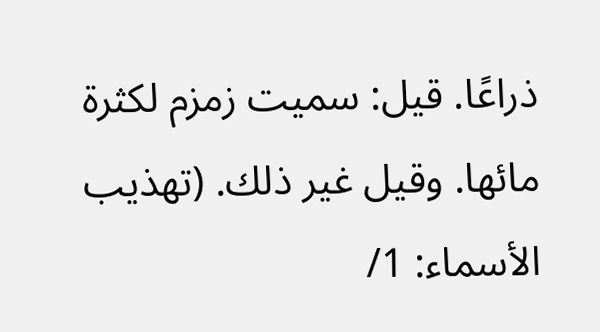ذراعًا. قيل: سميت زمزم لكثرة مائها. وقيل غير ذلك. (تهذيب الأسماء: 1/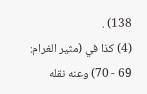138) .
(4) كذا في (مثير الغرام: 69 - 70) وعنه نقله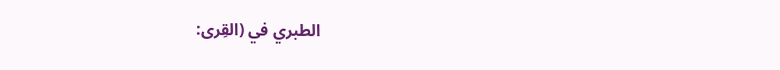الطبري في (القِرى: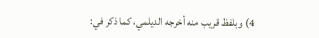4) وبلفظ قريب منه أخرجه الديلمي، كما ذكر في: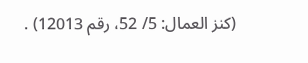(كنز العمال: 5/ 52، رقم 12013) .